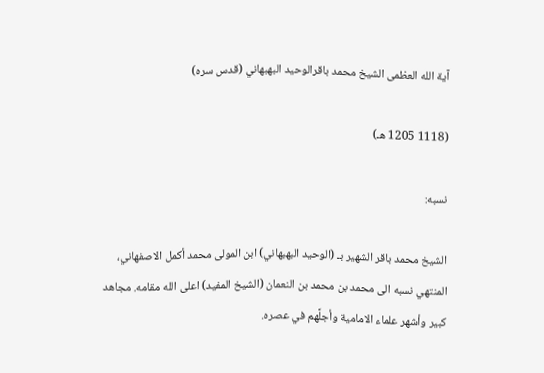آية الله العظمى الشيخ محمد باقرالوحيد البهبهاني (قدس سره)

(1118 1205 هـ)

نسبه:

الشيخ محمد باقر الشهير بـ (الوحيد البهبهاني) ابن المولى محمد أكمل الاصفهاني، المنتهي نسبه الى محمد بن محمد بن النعمان (الشيخ المفيد) اعلى الله مقامه. مجاهد كبير وأشهر علماء الامامية وأجلَّهم في عصره.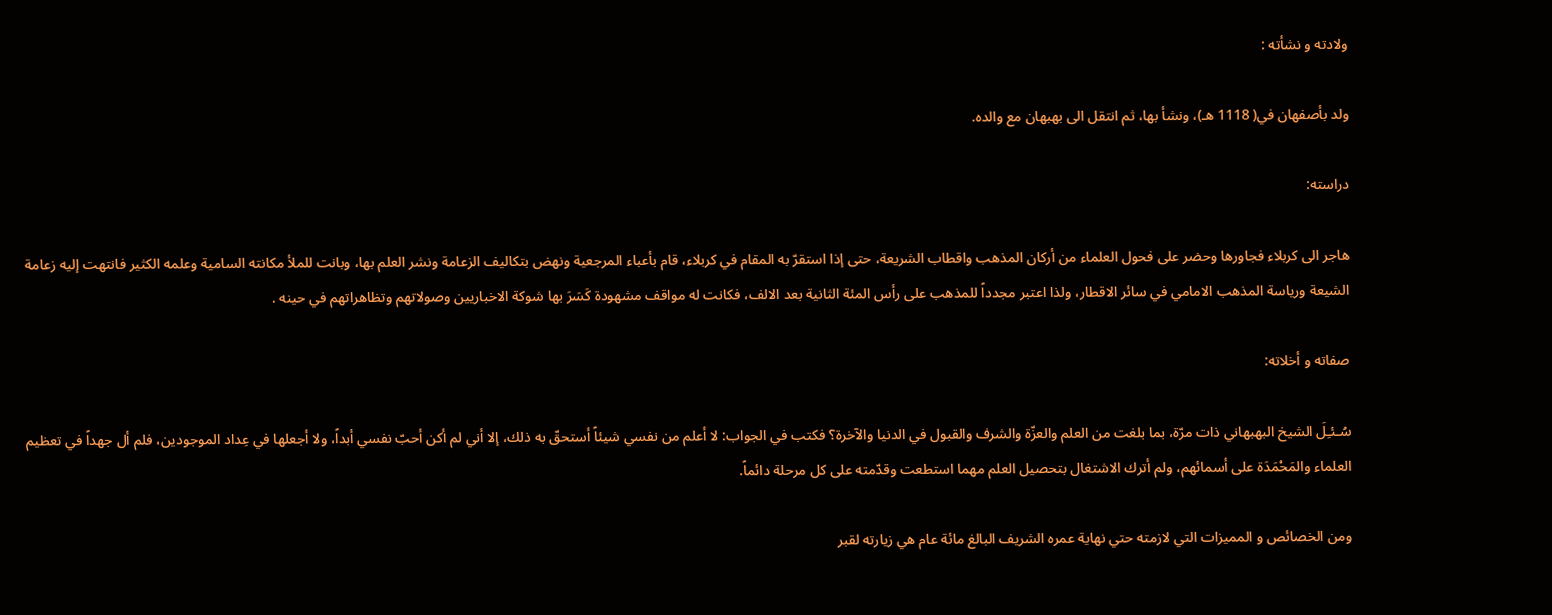ولادته و نشأته :

ولد بأصفهان في( 1118 هـ)، ونشأ بها، ثم انتقل الى بهبهان مع والده.

دراسته:

هاجر الى كربلاء فجاورها وحضر على فحول العلماء من أركان المذهب واقطاب الشريعة، حتى إذا استقرّ به المقام في كربلاء، قام بأعباء المرجعية ونهض بتكاليف الزعامة ونشر العلم بها، وبانت للملأ مكانته السامية وعلمه الكثير فانتهت إليه زعامة الشيعة ورياسة المذهب الامامي في سائر الاقطار، ولذا اعتبر مجدداً للمذهب على رأس المئة الثانية بعد الالف، فكانت له مواقف مشهودة كَسَرَ بها شوكة الاخباريين وصولاتهم وتظاهراتهم في حينه .

صفاته و أخلاته:

سُـئـِلَ الشيخ البهبهاني ذات مرّة، بما بلغت من العلم والعزّة والشرف والقبول في الدنيا والآخرة؟ فكتب في الجواب: لا أعلم من نفسي شيئاً أستحقّ به ذلك، إلا أني لم أكن أحبّ نفسي أبداً، ولا أجعلها في عِداد الموجودين، فلم أل جهداً في تعظيم العلماء والمَحْمَدَة على أسمائهم، ولم أترك الاشتغال بتحصيل العلم مهما استطعت وقدّمته على كل مرحلة دائماً.

ومن الخصائص و المميزات التي لازمته حتي نهاية عمره الشريف البالغ مائة عام هي زيارته لقبر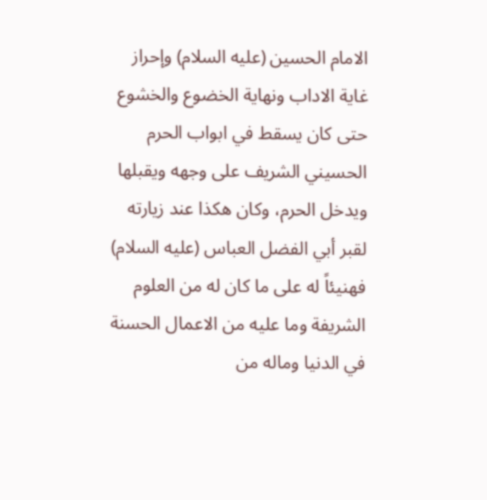الامام الحسين (عليه السلام) وإحراز غاية الاداب ونهاية الخضوع والخشوع حتى كان يسقط في ابواب الحرم الحسيني الشريف على وجهه ويقبلها ويدخل الحرم، وكان هكذا عند زيارته لقبر أبي الفضل العباس (عليه السلام) فهنيئاً له على ما كان له من العلوم الشريفة وما عليه من الاعمال الحسنة في الدنيا وماله من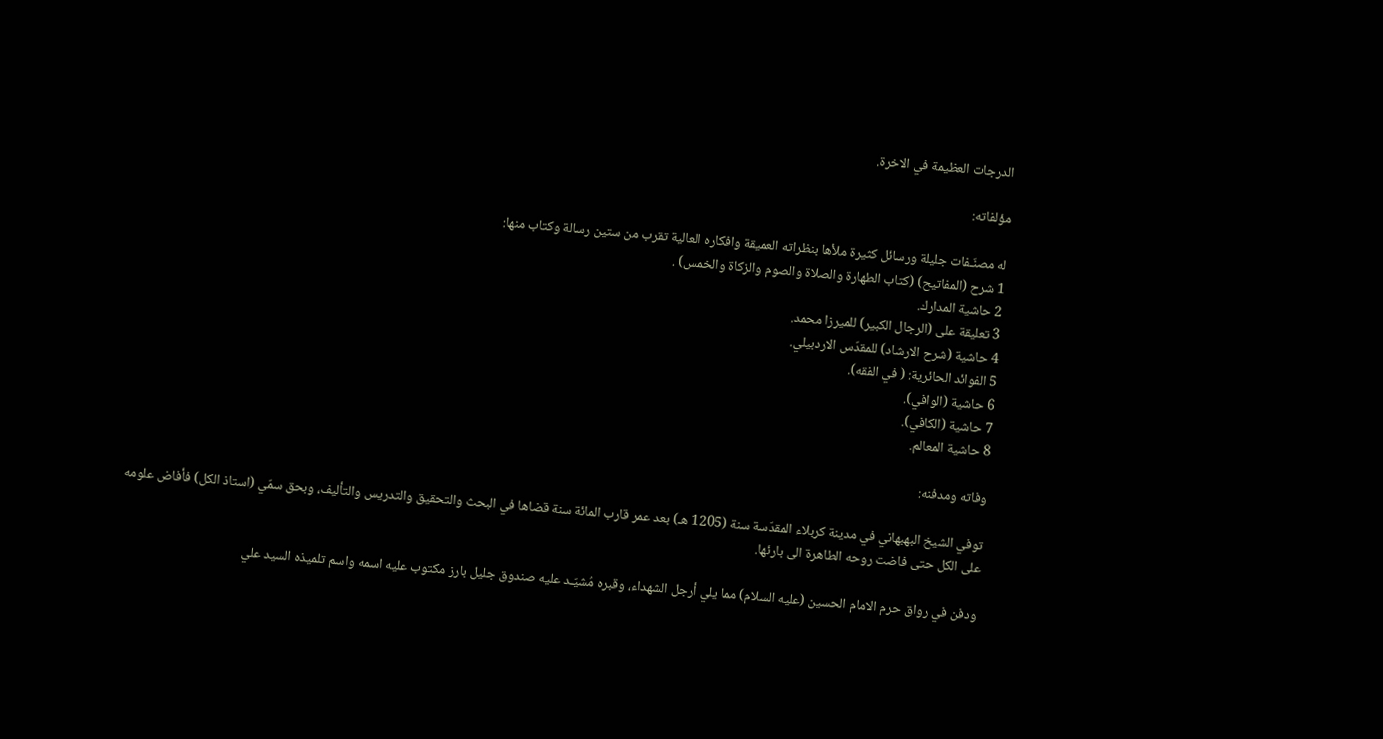الدرجات العظيمة في الاخرة.

مؤلفاته:

له مصنّـفات جليلة ورسائل كثيرة ملأها بنظراته العميقة وافكاره العالية تقرب من ستين رسالة وكتاب منها:
1 شرح (المفاتيح) (كتاب الطهارة والصلاة والصوم والزكاة والخمس) .
2 حاشية المدارك.
3 تعليقة على (الرجال الكبير) للميرزا محمد.
4 حاشية (شرح الارشاد) للمقدّس الاردبيلي.
5 الفوائد الحائرية: ( في الفقه).
6 حاشية (الوافي).
7 حاشية (الكافي).
8 حاشية المعالم.

وفاته ومدفنه:

توفي الشيخ البهبهاني في مدينة كربلاء المقدّسة سنة (1205 هـ) بعد عمر قارب المائة سنة قضاها في البحث والتحقيق والتدريس والتأليف، وبحق سمّي (استاذ الكل) فأفاض علومه على الكل حتى فاضت روحه الطاهرة الى بارئها.

ودفن في رواق حرم الامام الحسين (عليه السلام) مما يلي أرجل الشهداء، وقبره مُشيّـد عليه صندوق جليل بارز مكتوب عليه اسمه واسم تلميذه السيد علي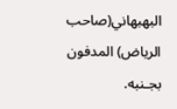البهبهاني(صاحب الرياض) المدفون بجـنبه.